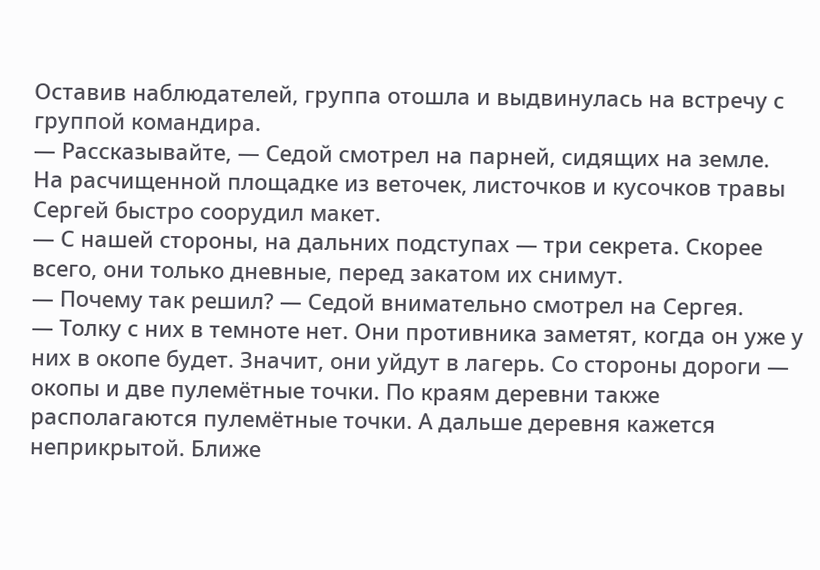Оставив наблюдателей, группа отошла и выдвинулась на встречу с группой командира.
— Рассказывайте, — Седой смотрел на парней, сидящих на земле.
На расчищенной площадке из веточек, листочков и кусочков травы Сергей быстро соорудил макет.
— С нашей стороны, на дальних подступах — три секрета. Скорее всего, они только дневные, перед закатом их снимут.
— Почему так решил? — Седой внимательно смотрел на Сергея.
— Толку с них в темноте нет. Они противника заметят, когда он уже у них в окопе будет. Значит, они уйдут в лагерь. Со стороны дороги — окопы и две пулемётные точки. По краям деревни также располагаются пулемётные точки. А дальше деревня кажется неприкрытой. Ближе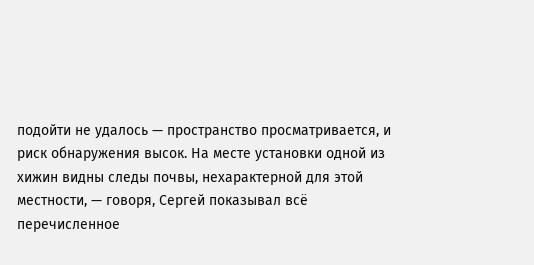подойти не удалось — пространство просматривается, и риск обнаружения высок. На месте установки одной из хижин видны следы почвы, нехарактерной для этой местности, — говоря, Сергей показывал всё перечисленное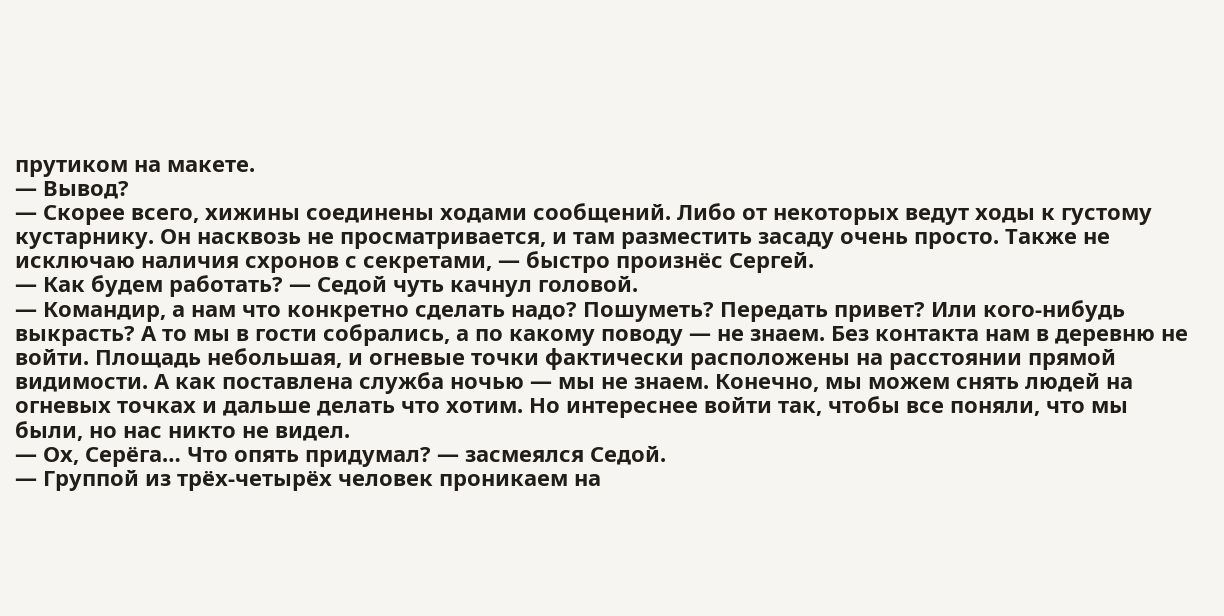прутиком на макете.
— Вывод?
— Скорее всего, хижины соединены ходами сообщений. Либо от некоторых ведут ходы к густому кустарнику. Он насквозь не просматривается, и там разместить засаду очень просто. Также не исключаю наличия схронов с секретами, — быстро произнёс Сергей.
— Как будем работать? — Седой чуть качнул головой.
— Командир, а нам что конкретно сделать надо? Пошуметь? Передать привет? Или кого-нибудь выкрасть? А то мы в гости собрались, а по какому поводу — не знаем. Без контакта нам в деревню не войти. Площадь небольшая, и огневые точки фактически расположены на расстоянии прямой видимости. А как поставлена служба ночью — мы не знаем. Конечно, мы можем снять людей на огневых точках и дальше делать что хотим. Но интереснее войти так, чтобы все поняли, что мы были, но нас никто не видел.
— Ох, Серёга… Что опять придумал? — засмеялся Седой.
— Группой из трёх-четырёх человек проникаем на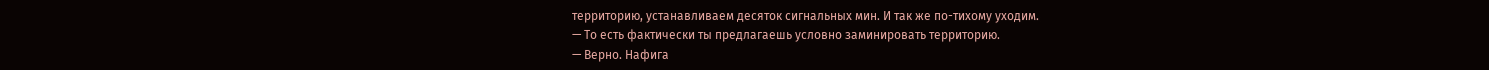территорию, устанавливаем десяток сигнальных мин. И так же по-тихому уходим.
— То есть фактически ты предлагаешь условно заминировать территорию.
— Верно. Нафига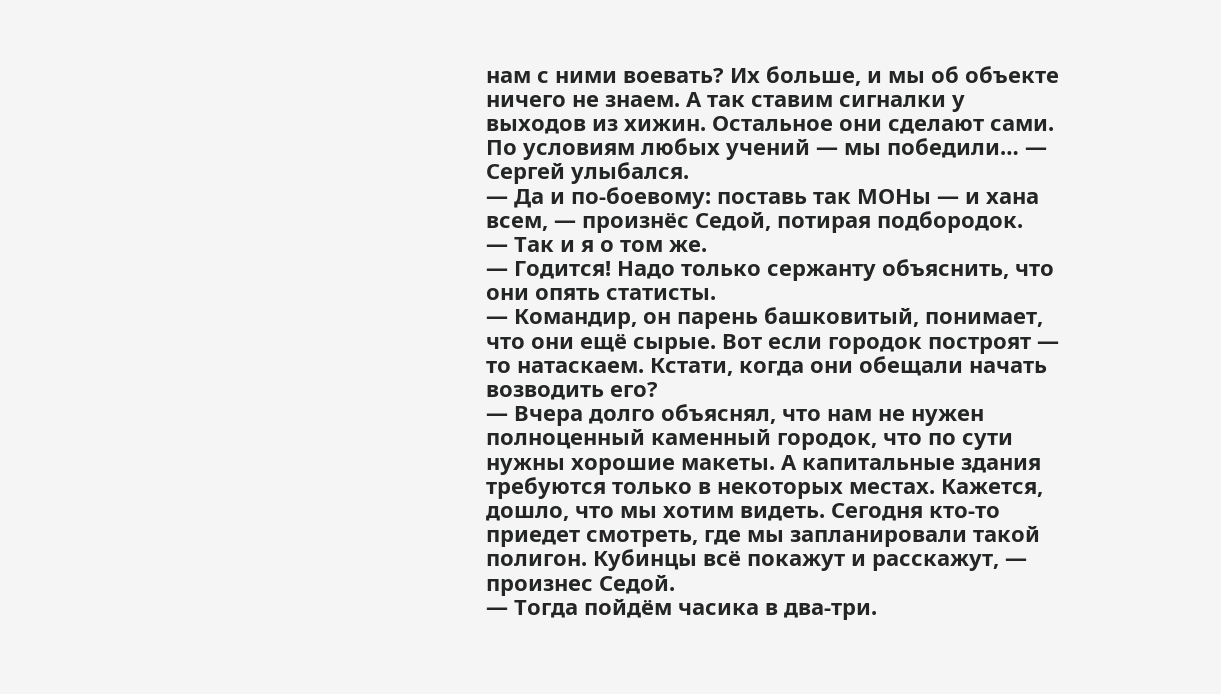нам с ними воевать? Их больше, и мы об объекте ничего не знаем. А так ставим сигналки у выходов из хижин. Остальное они сделают сами. По условиям любых учений — мы победили… — Сергей улыбался.
— Да и по-боевому: поставь так МОНы — и хана всем, — произнёс Седой, потирая подбородок.
— Так и я о том же.
— Годится! Надо только сержанту объяснить, что они опять статисты.
— Командир, он парень башковитый, понимает, что они ещё сырые. Вот если городок построят — то натаскаем. Кстати, когда они обещали начать возводить его?
— Вчера долго объяснял, что нам не нужен полноценный каменный городок, что по сути нужны хорошие макеты. А капитальные здания требуются только в некоторых местах. Кажется, дошло, что мы хотим видеть. Сегодня кто-то приедет смотреть, где мы запланировали такой полигон. Кубинцы всё покажут и расскажут, — произнес Седой.
— Тогда пойдём часика в два-три.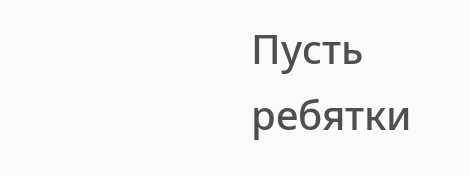Пусть ребятки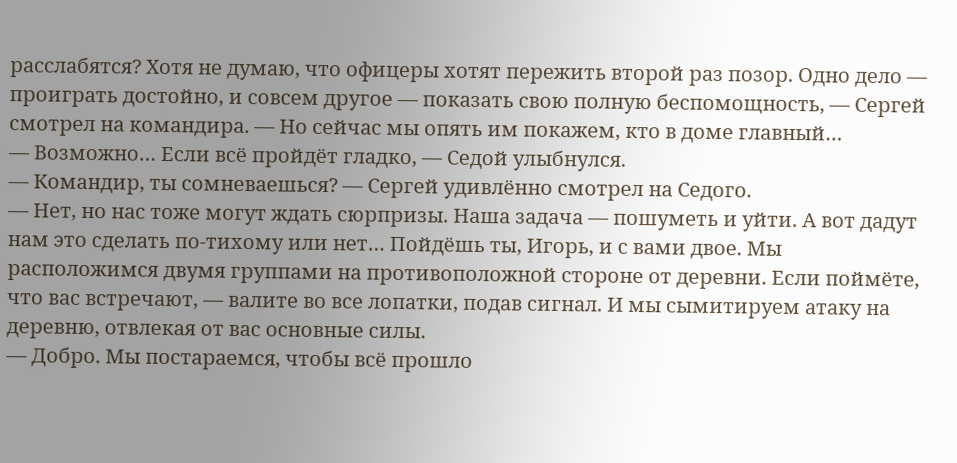расслабятся? Хотя не думаю, что офицеры хотят пережить второй раз позор. Одно дело — проиграть достойно, и совсем другое — показать свою полную беспомощность, — Сергей смотрел на командира. — Но сейчас мы опять им покажем, кто в доме главный…
— Возможно… Если всё пройдёт гладко, — Седой улыбнулся.
— Командир, ты сомневаешься? — Сергей удивлённо смотрел на Седого.
— Нет, но нас тоже могут ждать сюрпризы. Наша задача — пошуметь и уйти. А вот дадут нам это сделать по-тихому или нет… Пойдёшь ты, Игорь, и с вами двое. Мы расположимся двумя группами на противоположной стороне от деревни. Если поймёте, что вас встречают, — валите во все лопатки, подав сигнал. И мы сымитируем атаку на деревню, отвлекая от вас основные силы.
— Добро. Мы постараемся, чтобы всё прошло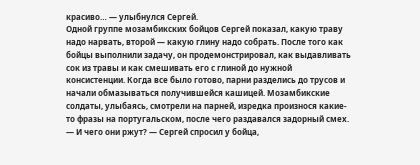красиво… — улыбнулся Сергей.
Одной группе мозамбикских бойцов Сергей показал, какую траву надо нарвать, второй — какую глину надо собрать. После того как бойцы выполнили задачу, он продемонстрировал, как выдавливать сок из травы и как смешивать его с глиной до нужной консистенции. Когда все было готово, парни разделись до трусов и начали обмазываться получившейся кашицей. Мозамбикские солдаты, улыбаясь, смотрели на парней, изредка произнося какие-то фразы на португальском, после чего раздавался задорный смех.
— И чего они ржут? — Сергей спросил у бойца,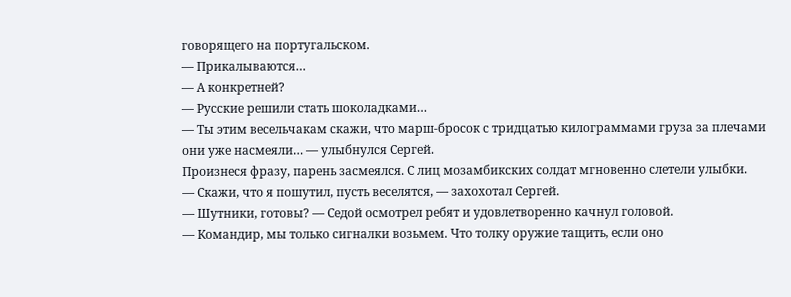говорящего на португальском.
— Прикалываются…
— А конкретней?
— Русские решили стать шоколадками…
— Ты этим весельчакам скажи, что марш-бросок с тридцатью килограммами груза за плечами они уже насмеяли… — улыбнулся Сергей.
Произнеся фразу, парень засмеялся. С лиц мозамбикских солдат мгновенно слетели улыбки.
— Скажи, что я пошутил, пусть веселятся, — захохотал Сергей.
— Шутники, готовы? — Седой осмотрел ребят и удовлетворенно качнул головой.
— Командир, мы только сигналки возьмем. Что толку оружие тащить, если оно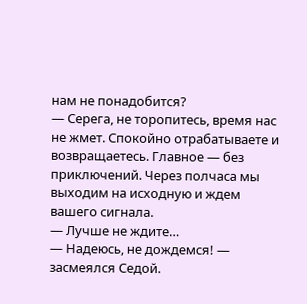нам не понадобится?
— Серега, не торопитесь, время нас не жмет. Спокойно отрабатываете и возвращаетесь. Главное — без приключений. Через полчаса мы выходим на исходную и ждем вашего сигнала.
— Лучше не ждите…
— Надеюсь, не дождемся! — засмеялся Седой.